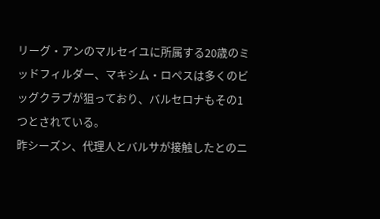リーグ・アンのマルセイユに所属する20歳のミッドフィルダー、マキシム・ロペスは多くのビッグクラブが狙っており、バルセロナもその1つとされている。
昨シーズン、代理人とバルサが接触したとのニ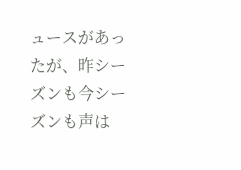ュースがあったが、昨シーズンも今シーズンも声は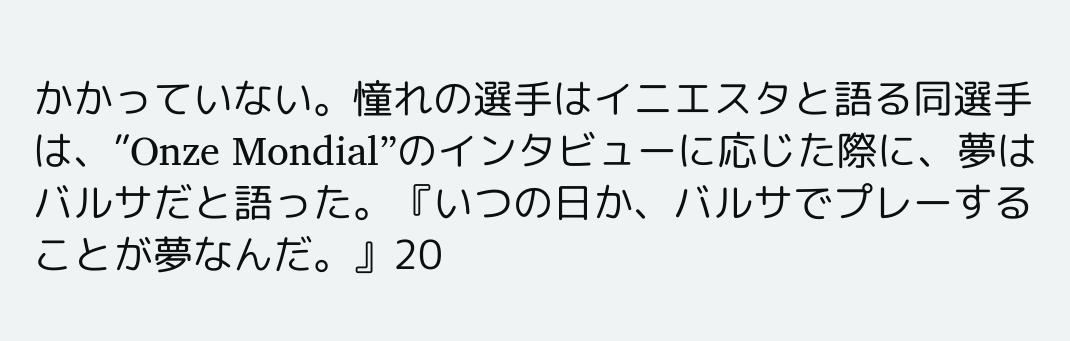かかっていない。憧れの選手はイニエスタと語る同選手は、”Onze Mondial”のインタビューに応じた際に、夢はバルサだと語った。『いつの日か、バルサでプレーすることが夢なんだ。』20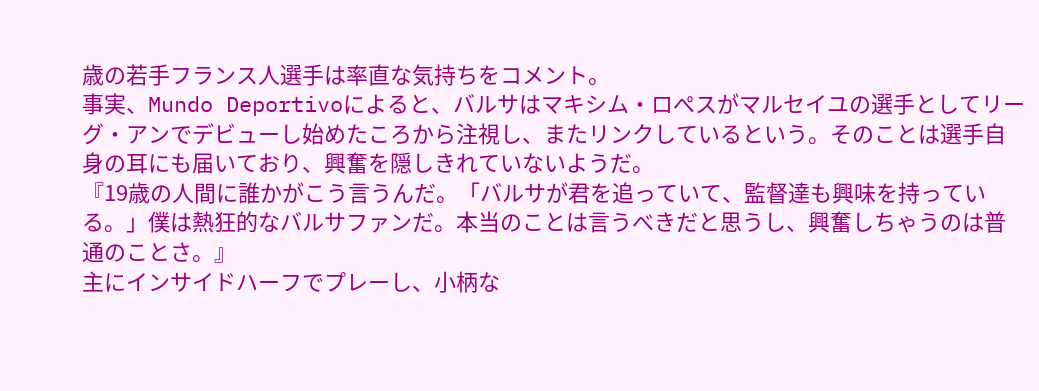歳の若手フランス人選手は率直な気持ちをコメント。
事実、Mundo Deportivoによると、バルサはマキシム・ロぺスがマルセイユの選手としてリーグ・アンでデビューし始めたころから注視し、またリンクしているという。そのことは選手自身の耳にも届いており、興奮を隠しきれていないようだ。
『19歳の人間に誰かがこう言うんだ。「バルサが君を追っていて、監督達も興味を持っている。」僕は熱狂的なバルサファンだ。本当のことは言うべきだと思うし、興奮しちゃうのは普通のことさ。』
主にインサイドハーフでプレーし、小柄な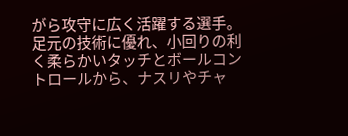がら攻守に広く活躍する選手。足元の技術に優れ、小回りの利く柔らかいタッチとボールコントロールから、ナスリやチャ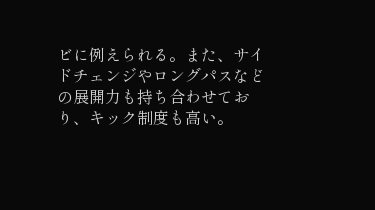ビに例えられる。また、サイドチェンジやロングパスなどの展開力も持ち合わせており、キック制度も高い。